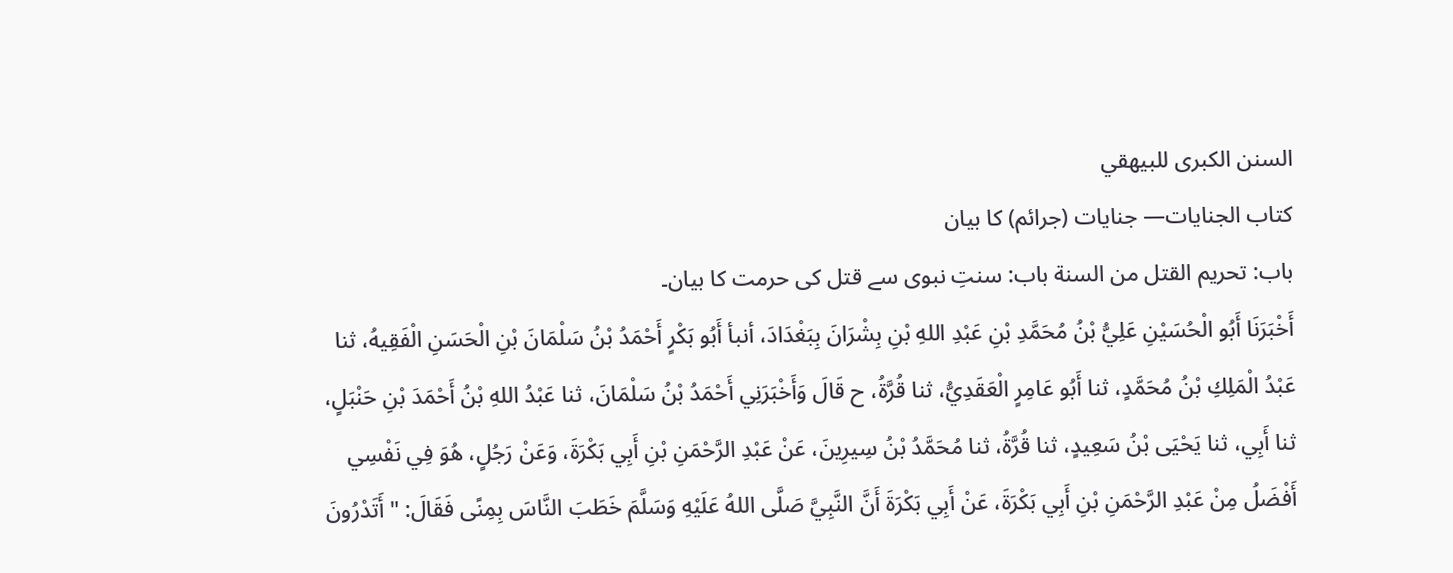السنن الكبرى للبيهقي
كتاب الجنايات— جنایات (جرائم) کا بیان
باب: تحريم القتل من السنة باب: سنتِ نبوی سے قتل کی حرمت کا بیان۔
أَخْبَرَنَا أَبُو الْحُسَيْنِ عَلِيُّ بْنُ مُحَمَّدِ بْنِ عَبْدِ اللهِ بْنِ بِشْرَانَ بِبَغْدَادَ، أنبأ أَبُو بَكْرٍ أَحْمَدُ بْنُ سَلْمَانَ بْنِ الْحَسَنِ الْفَقِيهُ، ثنا عَبْدُ الْمَلِكِ بْنُ مُحَمَّدٍ، ثنا أَبُو عَامِرٍ الْعَقَدِيُّ، ثنا قُرَّةُ، ح قَالَ وَأَخْبَرَنِي أَحْمَدُ بْنُ سَلْمَانَ، ثنا عَبْدُ اللهِ بْنُ أَحْمَدَ بْنِ حَنْبَلٍ، ثنا أَبِي، ثنا يَحْيَى بْنُ سَعِيدٍ، ثنا قُرَّةُ، ثنا مُحَمَّدُ بْنُ سِيرِينَ، عَنْ عَبْدِ الرَّحْمَنِ بْنِ أَبِي بَكْرَةَ، وَعَنْ رَجُلٍ، هُوَ فِي نَفْسِي أَفْضَلُ مِنْ عَبْدِ الرَّحْمَنِ بْنِ أَبِي بَكْرَةَ، عَنْ أَبِي بَكْرَةَ أَنَّ النَّبِيَّ صَلَّى اللهُ عَلَيْهِ وَسَلَّمَ خَطَبَ النَّاسَ بِمِنًى فَقَالَ: " أَتَدْرُونَ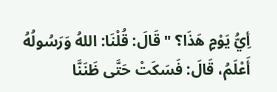أِيُّ يَوْمٍ هَذَا؟ " قَالَ: قُلْنَا: اللهُ وَرَسُولُهُ أَعْلَمُ، قَالَ: فَسَكَتْ حَتَّى ظَنَنَّا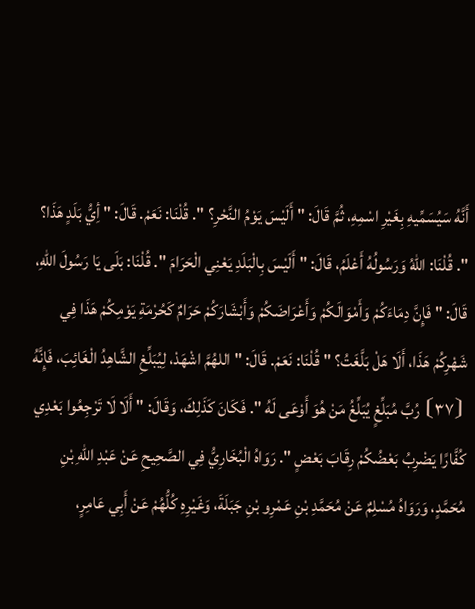أَنَّهُ سَيُسَمِّيهِ بِغَيْرِ اسْمِهِ، ثُمَّ قَالَ: " أَلَيْسَ يَوْمُ النَّحْرِ؟ ". قُلْنَا: نَعَمْ. قَالَ: " أِيُّ بَلَدٍ هَذَا؟ ". قُلْنَا: اللهُ وَرَسُولُهُ أَعْلَمُ، قَالَ: " أَلَيْسَ بِالْبَلَدِ يَعْنِي الْحَرَامَ ". قُلْنَا: بَلَى يَا رَسُولَ اللهِ، قَالَ: " فَإِنَّ دِمَاءَكُمْ وَأَمْوَالَكُمْ وَأَعْرَاضَكُمْ وَأَبْشَارَكُمْ حَرَامٌ كَحُرْمَةِ يَوْمِكُمْ هَذَا فِي شَهْرِكُمْ هَذَا، أَلَا هَلْ بَلَّغَتُ؟ " قُلْنَا: نَعَمْ. قَالَ: " اللهُمَّ اشْهَدْ، لِيُبَلِّغِ الشَّاهِدُ الْغَائِبَ، فَإِنَّهُ ⦗٣٧⦘ رُبَّ مُبَلِّغٍ يُبَلِّغُ مَنْ هُوَ أَوْعَى لَهُ ". فَكَانَ كَذَلِكَ، وَقَالَ: " أَلَا لَا تَرْجِعُوا بَعْدِي كُفَّارًا يَضْرِبُ بَعْضُكُمْ رِقَابَ بَعْضٍ ". رَوَاهُ الْبُخَارِيُّ فِي الصَّحِيحِ عَنْ عَبْدِ اللهِ بْنِ مُحَمَّدٍ، وَرَوَاهُ مُسْلِمٌ عَنْ مُحَمَّدِ بْنِ عَمْرِو بْنِ جَبَلَةَ، وَغَيْرِهِ كُلُّهُمْ عَنْ أَبِي عَامِرٍ،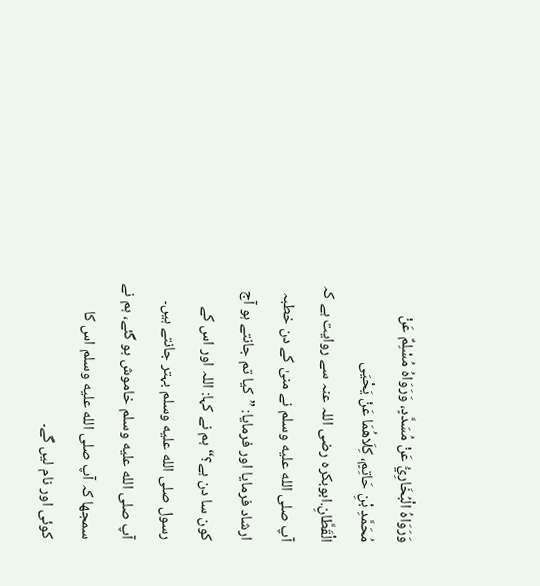وَرَوَاهُ الْبُخَارِيُّ عَنْ مُسَدَّدٍ، وَرَوَاهُ مُسْلِمٌ عَنْ مُحَمَّدِ بْنِ حَاتِمٍ، كِلَاهُمَا عَنْ يَحْيَى الْقَطَّانِ.ابوبکرہ رضی اللہ عنہ سے روایت ہے کہ آپ صلى الله عليه وسلم نے منیٰ کے دن خطبہ ارشاد فرمایا اور فرمایا: ”کیا تم جانتے ہو آج کون سا دن ہے؟“ ہم نے کہا: اللہ اور اس کے رسول صلى الله عليه وسلم بہتر جانتے ہیں۔ آپ صلى الله عليه وسلم خاموش ہو گئے، ہم نے سمجھا کہ آپ صلى الله عليه وسلم اس کا کوئی اور نام لیں گے۔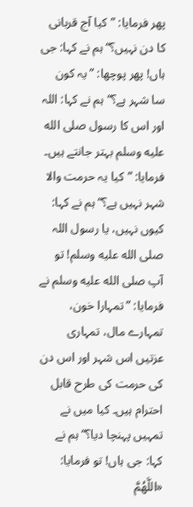پھر فرمایا: ”کیا آج قربانی کا دن نہیں؟“ ہم نے کہا: جی ہاں! پھر پوچھا: ”یہ کون سا شہر ہے؟“ ہم نے کہا: اللہ اور اس کا رسول صلى الله عليه وسلم بہتر جانتے ہیں۔ فرمایا: ”کیا یہ حرمت والا شہر نہیں ہے؟“ ہم نے کہا: کیوں نہیں، یا رسول اللہ صلى الله عليه وسلم! تو آپ صلى الله عليه وسلم نے فرمایا: ”تمہارا خون، تمہارے مال، تمہاری عزتیں اس شہر اور اس دن کی حرمت کی طرح قابل احترام ہیں۔ کیا میں نے تمہیں پہنچا دیا؟“ ہم نے کہا: جی ہاں! تو فرمایا: «اللَّهُمَّ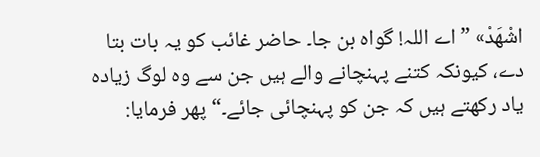اشْهَدْ» ”اے اللہ! گواہ بن جا۔ حاضر غائب کو یہ بات بتا دے، کیونکہ کتنے پہنچانے والے ہیں جن سے وہ لوگ زیادہ یاد رکھتے ہیں کہ جن کو پہنچائی جائے۔“ پھر فرمایا: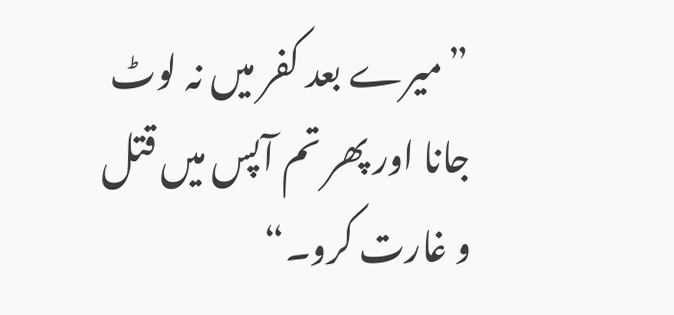”میرے بعد کفر میں نہ لوٹ جانا اور پھر تم آپس میں قتل و غارت کرو۔“